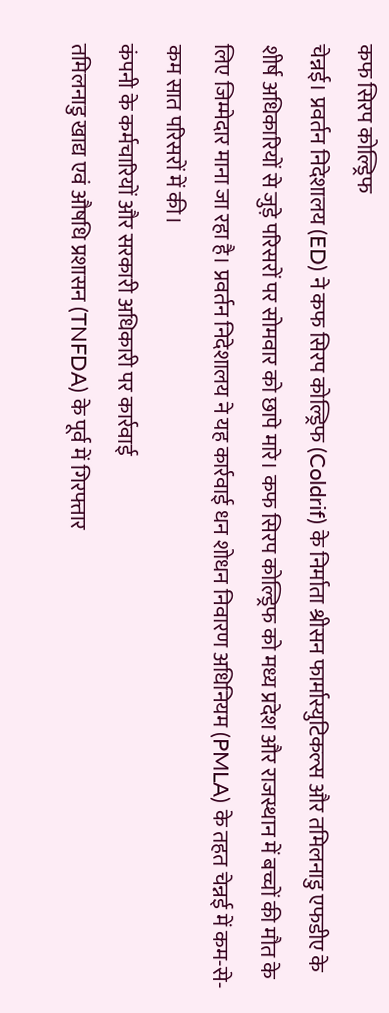कफ सिरप कोल्ड्रिफ
चेन्नई। प्रवर्तन निदेशालय (ED) ने कफ सिरप कोल्ड्रिफ (Coldrif) के निर्माता श्रीसन फार्मास्युटिकल्स और तमिलनाडु एफडीए के शीर्ष अधिकारियों से जुड़े परिसरों पर सोमवार को छापे मारे। कफ सिरप कोल्ड्रिफ को मध्य प्रदेश और राजस्थान में बच्चों की मौत के लिए जिम्मेदार माना जा रहा है। प्रवर्तन निदेशालय ने यह कार्रवाई धन शोधन निवारण अधिनियम (PMLA) के तहत चेन्नई में कम-से-कम सात परिसरों में की।
कंपनी के कर्मचारियों और सरकारी अधिकारी पर कार्रवाई
तमिलनाडु खाद्य एवं औषधि प्रशासन (TNFDA) के पूर्व में गिरफ्तार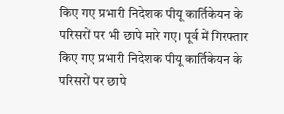किए गए प्रभारी निदेशक पीयू कार्तिकेयन के परिसरों पर भी छापे मारे गए। पूर्व में गिरफ्तार किए गए प्रभारी निदेशक पीयू कार्तिकेयन के परिसरों पर छापे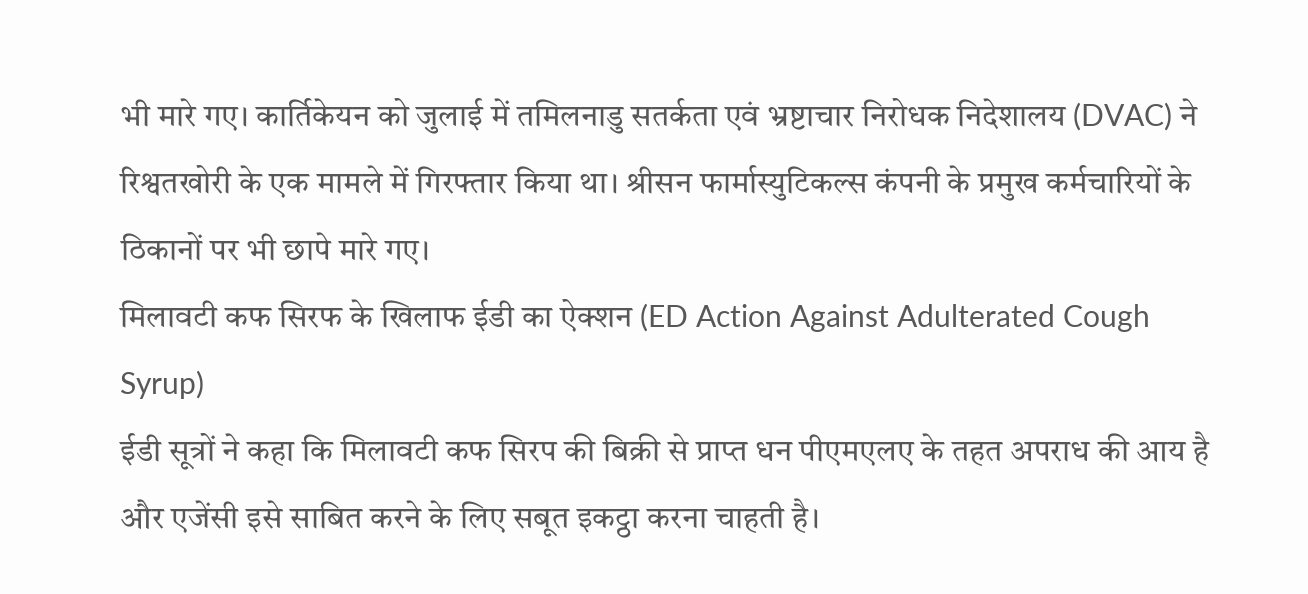भी मारे गए। कार्तिकेयन को जुलाई में तमिलनाडु सतर्कता एवं भ्रष्टाचार निरोधक निदेशालय (DVAC) ने रिश्वतखोरी के एक मामले में गिरफ्तार किया था। श्रीसन फार्मास्युटिकल्स कंपनी के प्रमुख कर्मचारियों के ठिकानों पर भी छापे मारे गए।
मिलावटी कफ सिरफ के खिलाफ ईडी का ऐक्शन (ED Action Against Adulterated Cough Syrup)
ईडी सूत्रों ने कहा कि मिलावटी कफ सिरप की बिक्री से प्राप्त धन पीएमएलए के तहत अपराध की आय है और एजेंसी इसे साबित करने के लिए सबूत इकट्ठा करना चाहती है।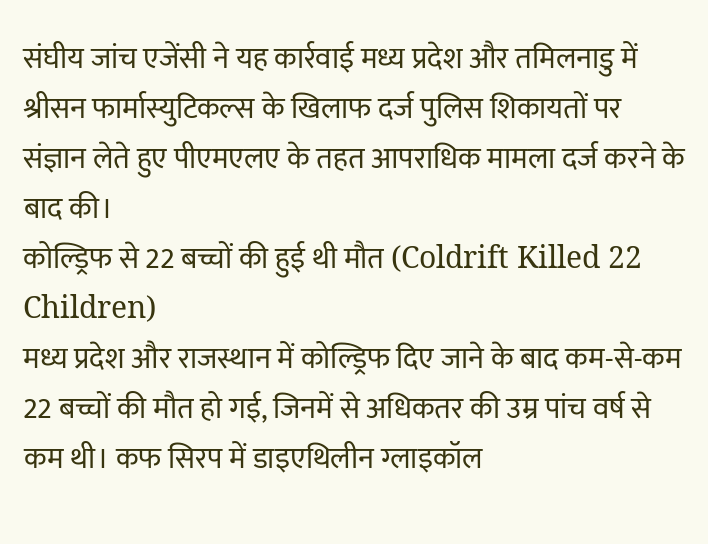संघीय जांच एजेंसी ने यह कार्रवाई मध्य प्रदेश और तमिलनाडु में श्रीसन फार्मास्युटिकल्स के खिलाफ दर्ज पुलिस शिकायतों पर संज्ञान लेते हुए पीएमएलए के तहत आपराधिक मामला दर्ज करने के बाद की।
कोल्ड्रिफ से 22 बच्चों की हुई थी मौत (Coldrift Killed 22 Children)
मध्य प्रदेश और राजस्थान में कोल्ड्रिफ दिए जाने के बाद कम-से-कम 22 बच्चों की मौत हो गई, जिनमें से अधिकतर की उम्र पांच वर्ष से कम थी। कफ सिरप में डाइएथिलीन ग्लाइकॉल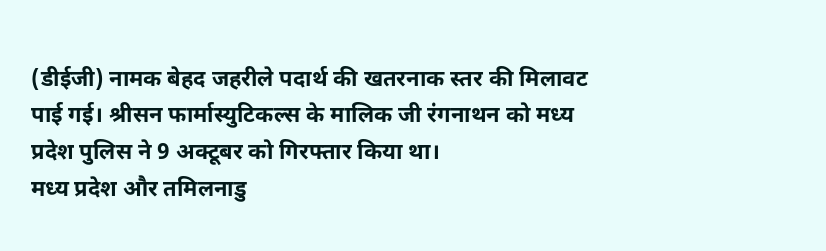(डीईजी) नामक बेहद जहरीले पदार्थ की खतरनाक स्तर की मिलावट पाई गई। श्रीसन फार्मास्युटिकल्स के मालिक जी रंगनाथन को मध्य प्रदेश पुलिस ने 9 अक्टूबर को गिरफ्तार किया था।
मध्य प्रदेश और तमिलनाडु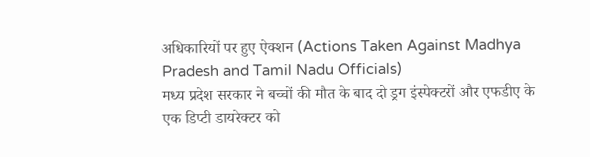अधिकारियों पर हुए ऐक्शन (Actions Taken Against Madhya Pradesh and Tamil Nadu Officials)
मध्य प्रदेश सरकार ने बच्चों की मौत के बाद दो ड्रग इंस्पेक्टरों और एफडीए के एक डिप्टी डायरेक्टर को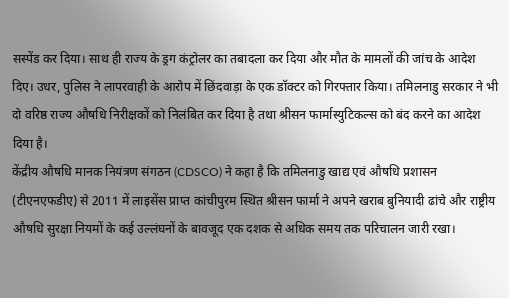सस्पेंड कर दिया। साथ ही राज्य के ड्रग कंट्रोलर का तबादला कर दिया और मौत के मामलों की जांच के आदेश दिए। उधर, पुलिस ने लापरवाही के आरोप में छिंदवाड़ा के एक डॉक्टर को गिरफ्तार किया। तमिलनाडु सरकार ने भी दो वरिष्ठ राज्य औषधि निरीक्षकों को निलंबित कर दिया है तथा श्रीसन फार्मास्युटिकल्स को बंद करने का आदेश दिया है।
केंद्रीय औषधि मानक नियंत्रण संगठन (CDSCO) ने कहा है कि तमिलनाडु खाद्य एवं औषधि प्रशासन (टीएनएफडीए) से 2011 में लाइसेंस प्राप्त कांचीपुरम स्थित श्रीसन फार्मा ने अपने खराब बुनियादी ढांचे और राष्ट्रीय औषधि सुरक्षा नियमों के कई उल्लंघनों के बावजूद एक दशक से अधिक समय तक परिचालन जारी रखा।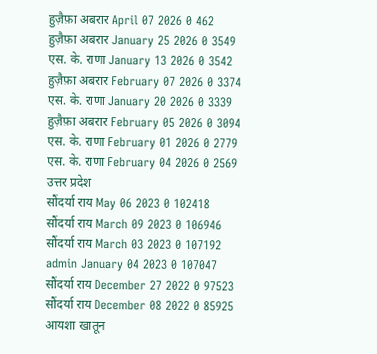हुज़ैफ़ा अबरार April 07 2026 0 462
हुज़ैफ़ा अबरार January 25 2026 0 3549
एस. के. राणा January 13 2026 0 3542
हुज़ैफ़ा अबरार February 07 2026 0 3374
एस. के. राणा January 20 2026 0 3339
हुज़ैफ़ा अबरार February 05 2026 0 3094
एस. के. राणा February 01 2026 0 2779
एस. के. राणा February 04 2026 0 2569
उत्तर प्रदेश
सौंदर्या राय May 06 2023 0 102418
सौंदर्या राय March 09 2023 0 106946
सौंदर्या राय March 03 2023 0 107192
admin January 04 2023 0 107047
सौंदर्या राय December 27 2022 0 97523
सौंदर्या राय December 08 2022 0 85925
आयशा खातून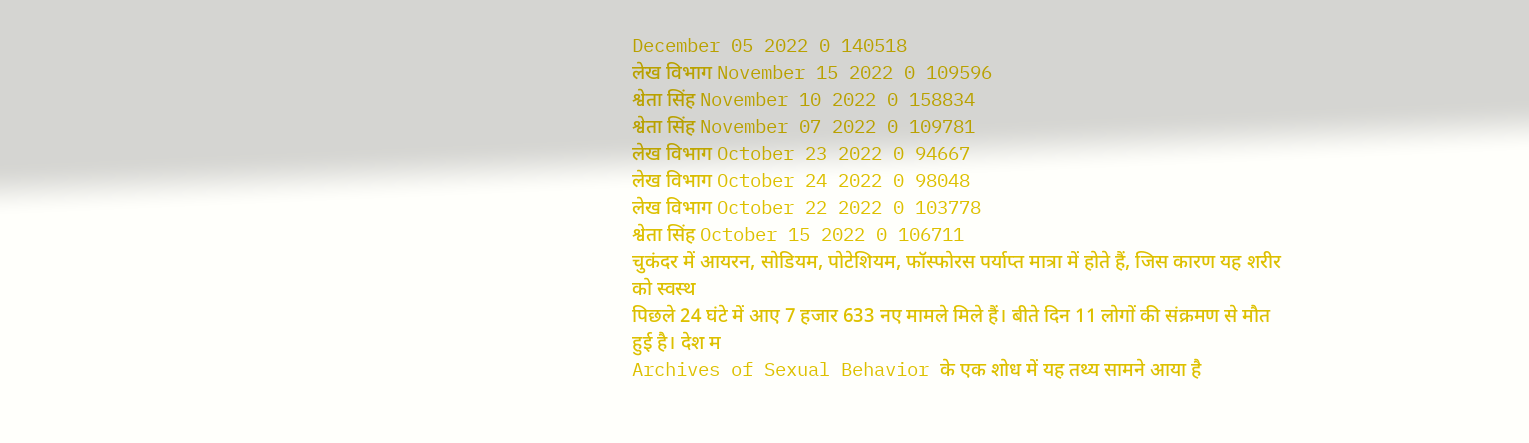December 05 2022 0 140518
लेख विभाग November 15 2022 0 109596
श्वेता सिंह November 10 2022 0 158834
श्वेता सिंह November 07 2022 0 109781
लेख विभाग October 23 2022 0 94667
लेख विभाग October 24 2022 0 98048
लेख विभाग October 22 2022 0 103778
श्वेता सिंह October 15 2022 0 106711
चुकंदर में आयरन, सोडियम, पोटेशियम, फॉस्फोरस पर्याप्त मात्रा में होते हैं, जिस कारण यह शरीर को स्वस्थ
पिछले 24 घंटे में आए 7 हजार 633 नए मामले मिले हैं। बीते दिन 11 लोगों की संक्रमण से मौत हुई है। देश म
Archives of Sexual Behavior के एक शोध में यह तथ्य सामने आया है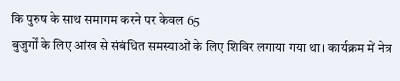कि पुरुष के साथ समागम करने पर केवल 65
बुजुर्गों के लिए आंख से संबंधित समस्याओं के लिए शिविर लगाया गया था। कार्यक्रम में नेत्र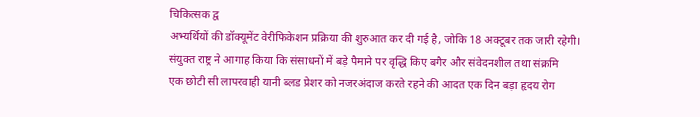चिकित्सक द्व
अभ्यर्थियों की डॉक्यूमेंट वेरीफिकेशन प्रक्रिया की शुरुआत कर दी गई है, जोकि 18 अक्टूबर तक जारी रहेगी।
संयुक्त राष्ट्र ने आगाह किया कि संसाधनों में बड़े पैमाने पर वृद्धि किए बगैर और संवेदनशील तथा संक्रमि
एक छोटी सी लापरवाही यानी ब्लड प्रेशर को नजरअंदाज करते रहने की आदत एक दिन बड़ा हृदय रोग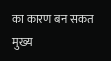का कारण बन सकत
मुख्य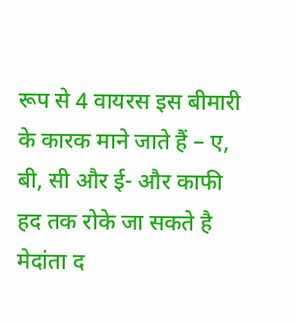रूप से 4 वायरस इस बीमारी के कारक माने जाते हैं – ए, बी, सी और ई- और काफी हद तक रोके जा सकते है
मेदांता द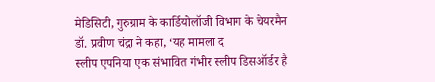मेडिसिटी, गुरुग्राम के कार्डियोलॉजी विभाग के चेयरमैन डॉ. प्रवीण चंद्रा ने कहा, ‘यह मामला द
स्लीप एपनिया एक संभावित गंभीर स्लीप डिसऑर्डर है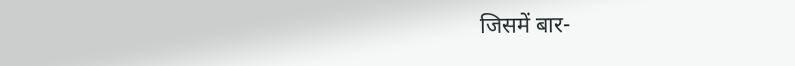जिसमें बार-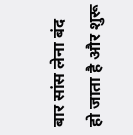बार सांस लेना बंद हो जाता है और शुरू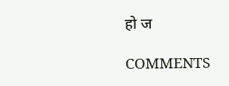हो ज

COMMENTS